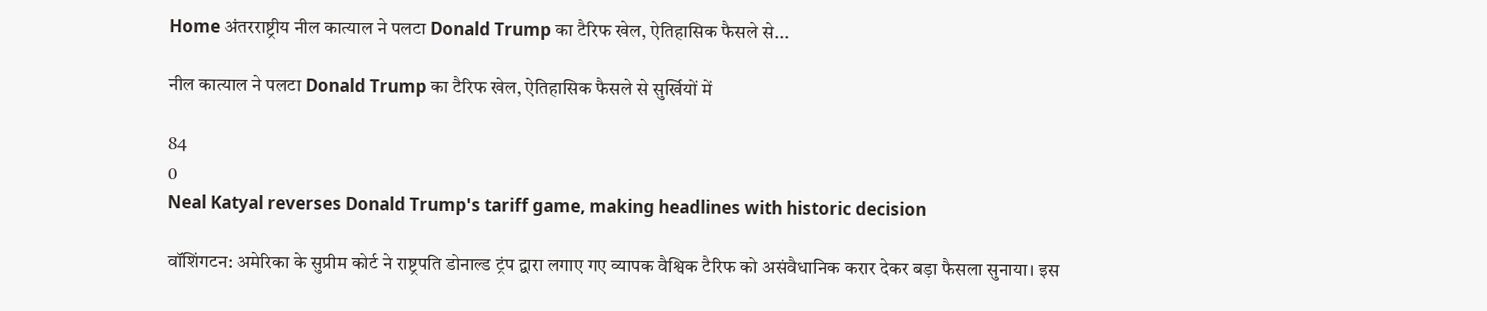Home अंतरराष्ट्रीय नील कात्याल ने पलटा Donald Trump का टैरिफ खेल, ऐतिहासिक फैसले से...

नील कात्याल ने पलटा Donald Trump का टैरिफ खेल, ऐतिहासिक फैसले से सुर्खियों में

84
0
Neal Katyal reverses Donald Trump's tariff game, making headlines with historic decision

वॉशिंगटन: अमेरिका के सुप्रीम कोर्ट ने राष्ट्रपति डोनाल्ड ट्रंप द्वारा लगाए गए व्यापक वैश्विक टैरिफ को असंवैधानिक करार देकर बड़ा फैसला सुनाया। इस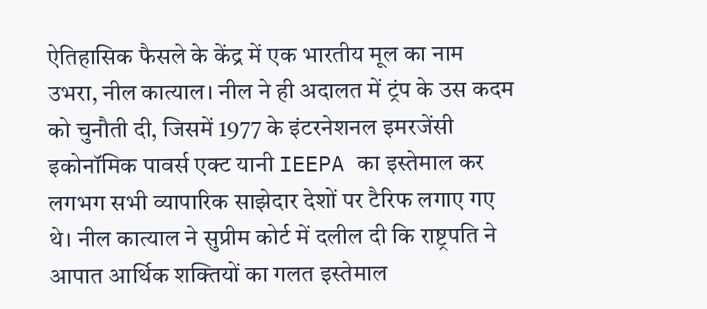ऐतिहासिक फैसले के केंद्र में एक भारतीय मूल का नाम उभरा, नील कात्याल। नील ने ही अदालत में ट्रंप के उस कदम को चुनौती दी, जिसमें 1977 के इंटरनेशनल इमरजेंसी इकोनॉमिक पावर्स एक्ट यानी IEEPA का इस्तेमाल कर लगभग सभी व्यापारिक साझेदार देशों पर टैरिफ लगाए गए थे। नील कात्याल ने सुप्रीम कोर्ट में दलील दी कि राष्ट्रपति ने आपात आर्थिक शक्तियों का गलत इस्तेमाल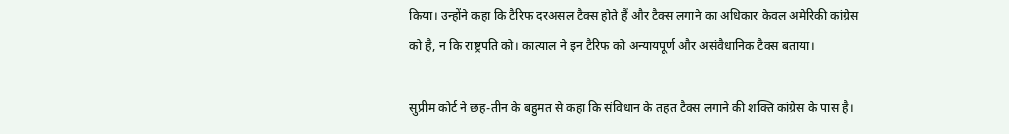किया। उन्होंने कहा कि टैरिफ दरअसल टैक्स होते हैं और टैक्स लगाने का अधिकार केवल अमेरिकी कांग्रेस को है, न कि राष्ट्रपति को। कात्याल ने इन टैरिफ को अन्यायपूर्ण और असंवैधानिक टैक्स बताया।

सुप्रीम कोर्ट ने छह-तीन के बहुमत से कहा कि संविधान के तहत टैक्स लगाने की शक्ति कांग्रेस के पास है।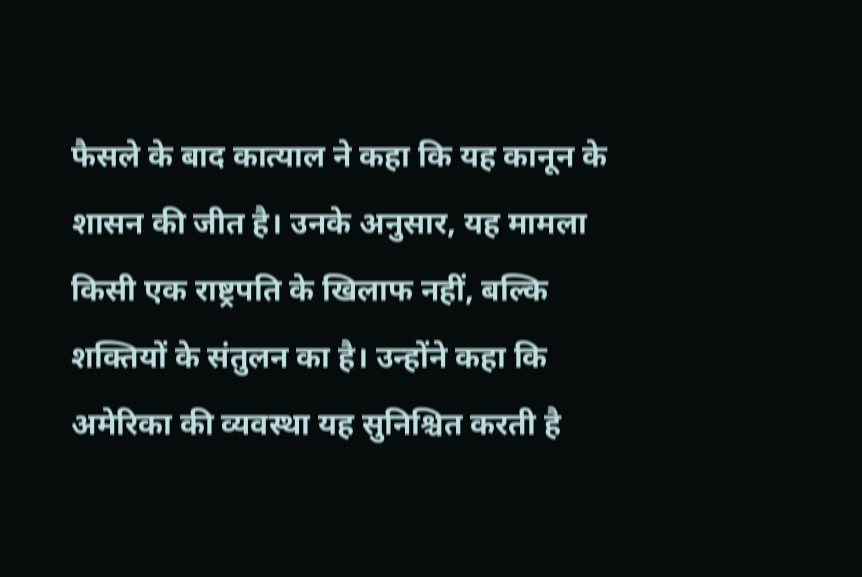फैसले के बाद कात्याल ने कहा कि यह कानून के शासन की जीत है। उनके अनुसार, यह मामला किसी एक राष्ट्रपति के खिलाफ नहीं, बल्कि शक्तियों के संतुलन का है। उन्होंने कहा कि अमेरिका की व्यवस्था यह सुनिश्चित करती है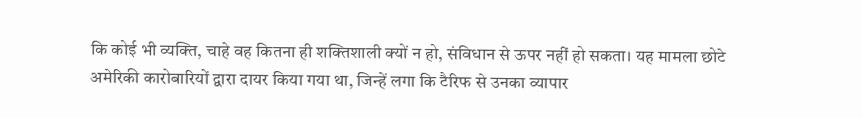कि कोई भी व्यक्ति, चाहे वह कितना ही शक्तिशाली क्यों न हो, संविधान से ऊपर नहीं हो सकता। यह मामला छोटे अमेरिकी कारोबारियों द्वारा दायर किया गया था, जिन्हें लगा कि टैरिफ से उनका व्यापार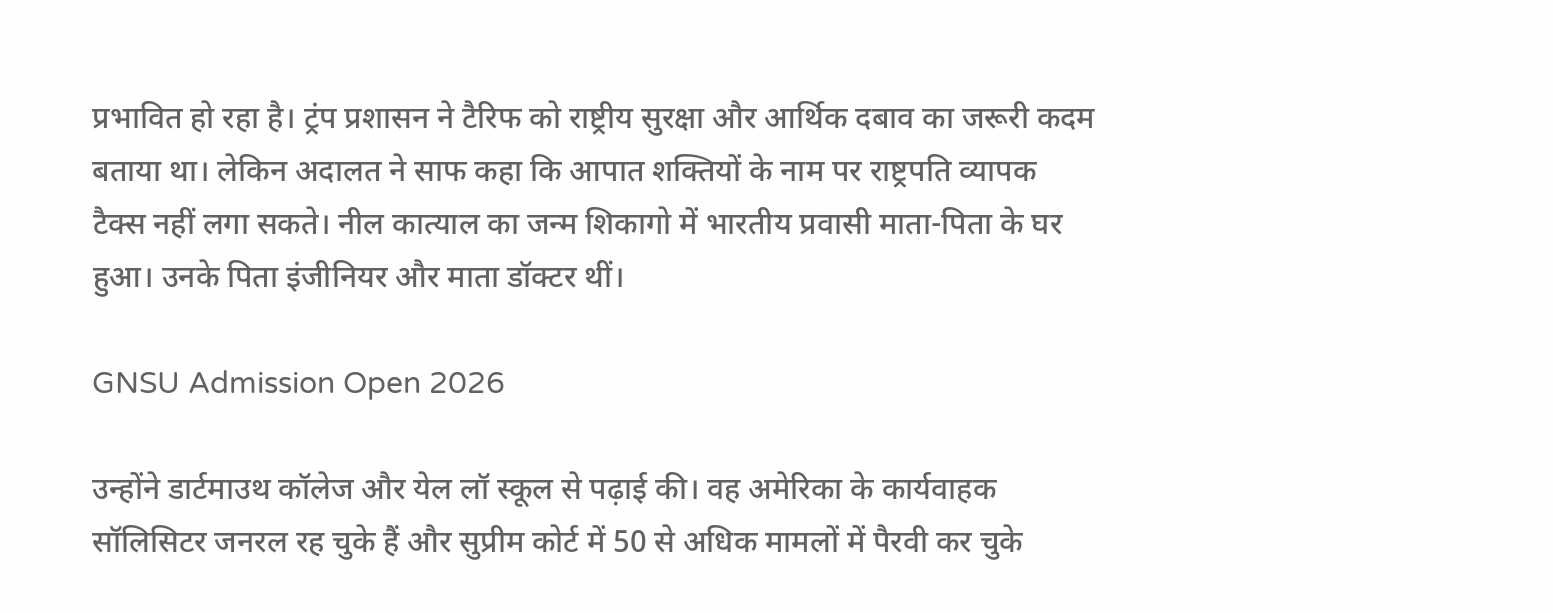प्रभावित हो रहा है। ट्रंप प्रशासन ने टैरिफ को राष्ट्रीय सुरक्षा और आर्थिक दबाव का जरूरी कदम बताया था। लेकिन अदालत ने साफ कहा कि आपात शक्तियों के नाम पर राष्ट्रपति व्यापक टैक्स नहीं लगा सकते। नील कात्याल का जन्म शिकागो में भारतीय प्रवासी माता-पिता के घर हुआ। उनके पिता इंजीनियर और माता डॉक्टर थीं।

GNSU Admission Open 2026

उन्होंने डार्टमाउथ कॉलेज और येल लॉ स्कूल से पढ़ाई की। वह अमेरिका के कार्यवाहक सॉलिसिटर जनरल रह चुके हैं और सुप्रीम कोर्ट में 50 से अधिक मामलों में पैरवी कर चुके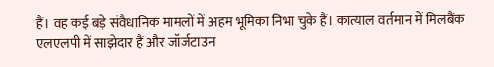हैं। वह कई बड़े संवैधानिक मामलों में अहम भूमिका निभा चुके हैं। कात्याल वर्तमान में मिलबैंक एलएलपी में साझेदार हैं और जॉर्जटाउन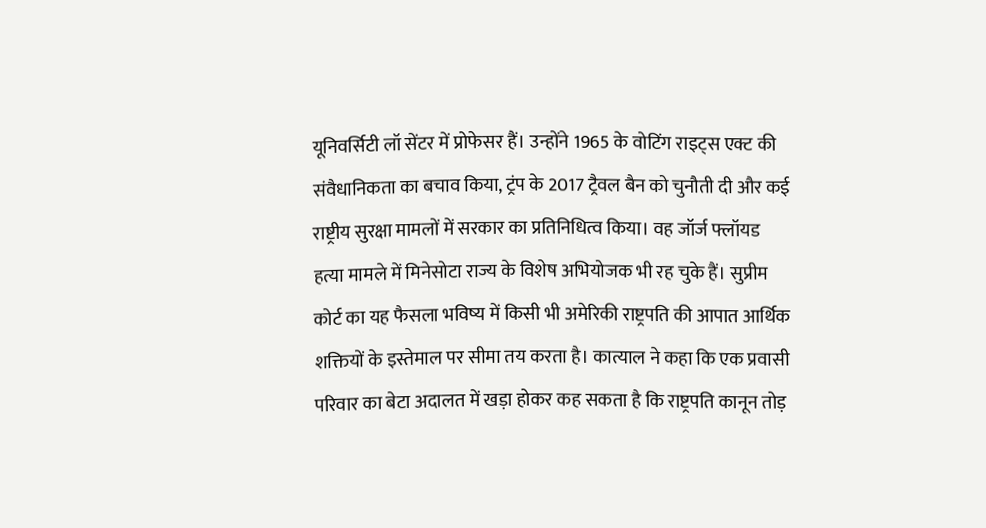यूनिवर्सिटी लॉ सेंटर में प्रोफेसर हैं। उन्होंने 1965 के वोटिंग राइट्स एक्ट की संवैधानिकता का बचाव किया, ट्रंप के 2017 ट्रैवल बैन को चुनौती दी और कई राष्ट्रीय सुरक्षा मामलों में सरकार का प्रतिनिधित्व किया। वह जॉर्ज फ्लॉयड हत्या मामले में मिनेसोटा राज्य के विशेष अभियोजक भी रह चुके हैं। सुप्रीम कोर्ट का यह फैसला भविष्य में किसी भी अमेरिकी राष्ट्रपति की आपात आर्थिक शक्तियों के इस्तेमाल पर सीमा तय करता है। कात्याल ने कहा कि एक प्रवासी परिवार का बेटा अदालत में खड़ा होकर कह सकता है कि राष्ट्रपति कानून तोड़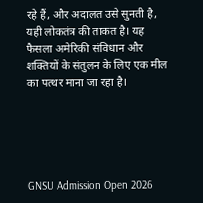रहे हैं, और अदालत उसे सुनती है, यही लोकतंत्र की ताकत है। यह फैसला अमेरिकी संविधान और शक्तियों के संतुलन के लिए एक मील का पत्थर माना जा रहा है।





GNSU Admission Open 2026